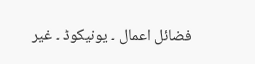فضائل اعمال ۔ یونیکوڈ ۔ غیر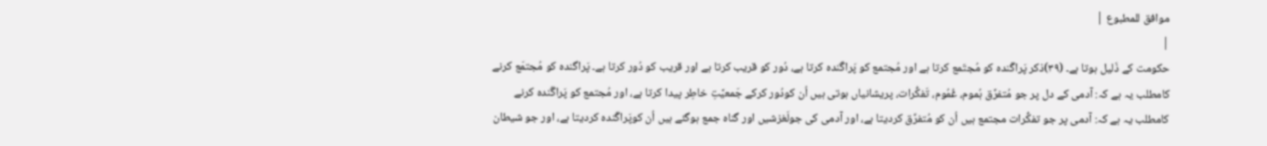موافق للمطبوع |
|
حکومت کے ذَلیل ہوتا ہے۔ (۳۹)ذکر پَراگَندہ کو مُجتَمع کرتا ہے اور مُجتمع کو پَراگَندہ کرتا ہے، دُور کو قریب کرتا ہے اور قریب کو دُور کرتا ہے۔ پَراگندہ کو مُجتمَع کرنے کامطلب یہ ہے کہ: آدمی کے دل پر جو مُتفرِّق ہُموم، غُمُوم، تَفکُّرات، پریشانیاں ہوتی ہیں اُن کودُور کرکے جَمعیَّتِ خاطِر پیدا کرتا ہے، اور مُجتمع کو پَراگَندہ کرنے کامطلب یہ ہے کہ: آدمی پر جو تفکُّرات مجتمع ہیں اُن کو مُتفرِّق کردیتا ہے، اور آدمی کی جولَغزشیں اور گناہ جمع ہوگئے ہیں اُن کوپَراگَندہ کردیتا ہے، اور جو شیطان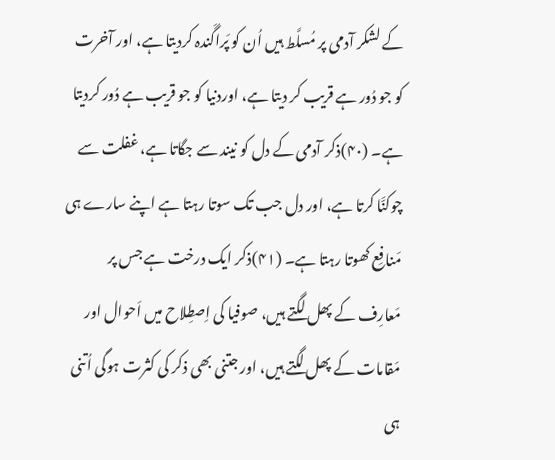کے لشکر آدمی پر مُسلَّط ہیں اُن کو پَراگَندہ کردیتا ہے، اور آخرت کو جو دُور ہے قریب کر دیتا ہے، اوردنیا کو جو قریب ہے دُور کردیتا ہے۔ (۴۰)ذکر آدمی کے دل کو نیند سے جگاتا ہے، غفلت سے چوکنَّا کرتا ہے، اور دل جب تک سوتا رہتا ہے اپنے سارے ہی مَنافِع کھوتا رہتا ہے۔ (۴۱)ذکر ایک درخت ہے جس پر مَعارِف کے پھل لگتے ہیں، صوفیا کی اِصطِلاح میں اَحوال اور مَقامات کے پھل لگتے ہیں، اور جتنی بھی ذکر کی کثرت ہوگی اُتنی ہی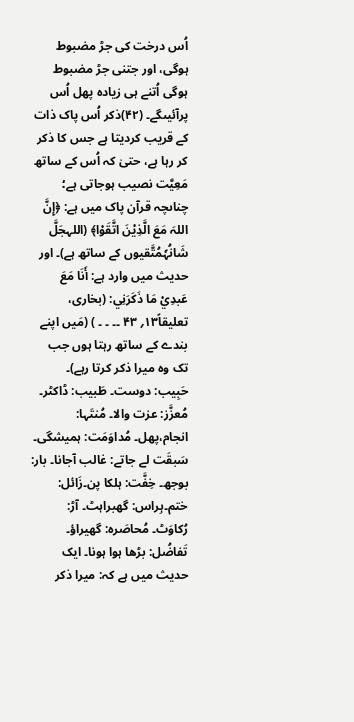اُس درخت کی جڑ مضبوط ہوگی، اور جتنی جڑ مضبوط ہوگی اُتنے ہی زیادہ پھل اُس پرآئیںگے۔ (۴۲)ذکر اُس پاک ذات کے قریب کردیتا ہے جس کا ذکر کر رہا ہے، حتیٰ کہ اُس کے ساتھ مَعِیَّت نصیب ہوجاتی ہے؛ چناںچہ قرآن پاک میں ہے: ﴿إِنَّ اللہَ مَعَ الَّذِیْنَ اتَّقَوْا﴾ (اللہجَلَّ شَانُہٗمُتَّقیوں کے ساتھ ہے)۔ اور حدیث میں وارد ہے: أَنَا مَعَ عَبدِيْ مَا ذَکَرَنِي: (بخاری، تعلیقاً۱۳؍ ۴۳ ۔۔ ۔ ۔ ) (مَیں اپنے بندے کے ساتھ رہتا ہوں جب تک وہ میرا ذکر کرتا رہے)۔ حَبِیب: دوست۔ طَبیب: ڈاکٹر۔ مُعزَّز: عزت والا۔ مُنتَہا: انجام،پھل۔ مُداوَمَت: ہمیشگی۔ سَبقَت لے جاتے: غالب آجانا۔ بار: بوجھ۔ خِفَّت: ہلکا پن۔زَائل: ختم۔ہِراس: گھبراہٹ۔ آڑ: رُکاوَٹ۔ مُحاصَرہ: گھیراؤ۔ تَفاضُل: بڑھا ہوا ہونا۔ ایک حدیث میں ہے کہ: میرا ذکر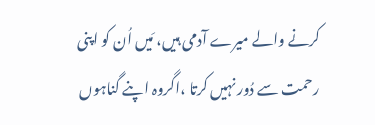کرنے والے میرے آدمی ہیں، مَیں اُن کو اپنی رحمت سے دُور نہیں کرتا ،اگروہ اپنے گناہوں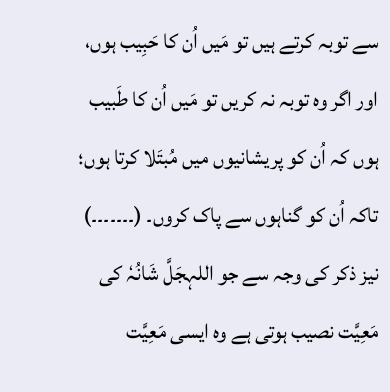سے توبہ کرتے ہیں تو مَیں اُن کا حَبِیب ہوں، اور اگر وہ توبہ نہ کریں تو مَیں اُن کا طَبیب ہوں کہ اُن کو پریشانیوں میں مُبتَلا کرتا ہوں؛ تاکہ اُن کو گناہوں سے پاک کروں۔ (۔۔۔۔۔۔۔) نیز ذکر کی وجہ سے جو اللہجَلَّ شَانُہٗ کی مَعِیَّت نصیب ہوتی ہے وہ ایسی مَعِیَّت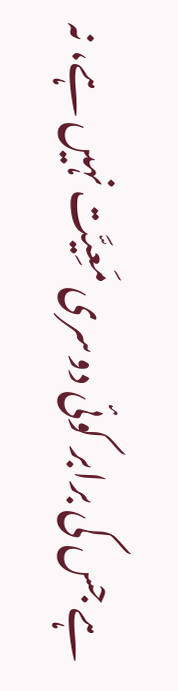ہے جس کی برابر کوئی دوسری مَعِیَّت نہیں ہے، نہ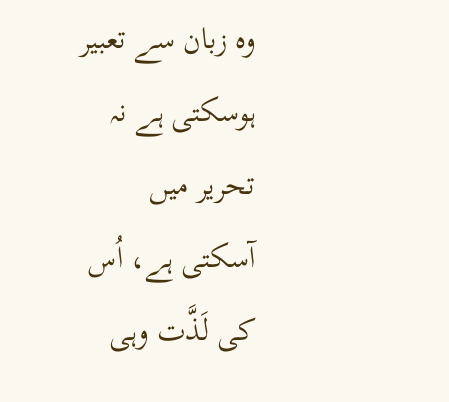وہ زبان سے تعبیر ہوسکتی ہے نہ تحریر میں آسکتی ہے، اُس کی لَذَّت وہی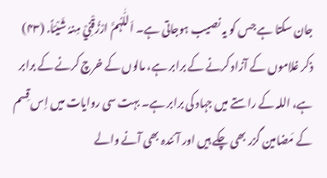جان سکتا ہے جس کو یہ نصیب ہوجاتی ہے۔ اَللّٰہُمَّ ارْزُقْنِيْ مِنہُ شَیْئاً. (۴۳) ذکر غلاموں کے آزاد کرنے کے برابر ہے، مالوں کے خرچ کرنے کے برابر ہے، اللہ کے راستے میں جہاد کی برابر ہے۔ بہت سی روایات میں اِس قِسم کے مَضامین گزر بھی چکے ہیں اور آئندہ بھی آنے والے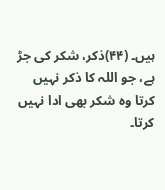ہیں۔ (۴۴)ذکر، شکر کی جڑ ہے، جو اللہ کا ذکر نہیں کرتا وہ شکر بھی ادا نہیں کرتا۔